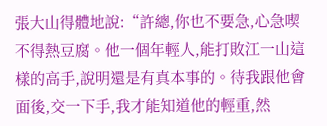張大山得體地說:“許總,你也不要急,心急喫不得熱豆腐。他一個年輕人,能打敗江一山這樣的高手,說明還是有真本事的。待我跟他會面後,交一下手,我才能知道他的輕重,然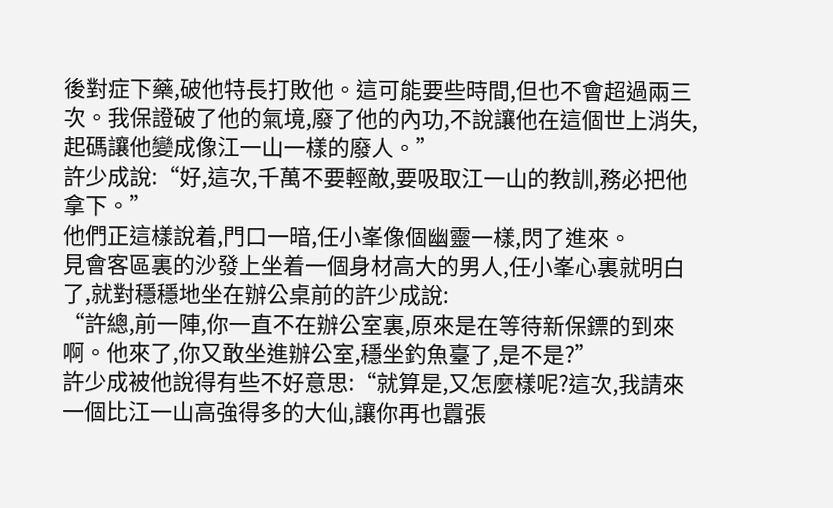後對症下藥,破他特長打敗他。這可能要些時間,但也不會超過兩三次。我保證破了他的氣境,廢了他的內功,不說讓他在這個世上消失,起碼讓他變成像江一山一樣的廢人。”
許少成說:“好,這次,千萬不要輕敵,要吸取江一山的教訓,務必把他拿下。”
他們正這樣說着,門口一暗,任小峯像個幽靈一樣,閃了進來。
見會客區裏的沙發上坐着一個身材高大的男人,任小峯心裏就明白了,就對穩穩地坐在辦公桌前的許少成說:
“許總,前一陣,你一直不在辦公室裏,原來是在等待新保鏢的到來啊。他來了,你又敢坐進辦公室,穩坐釣魚臺了,是不是?”
許少成被他說得有些不好意思:“就算是,又怎麼樣呢?這次,我請來一個比江一山高強得多的大仙,讓你再也囂張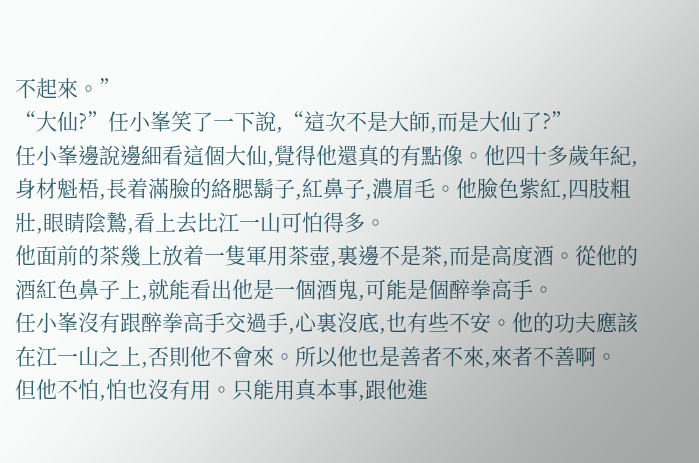不起來。”
“大仙?”任小峯笑了一下說,“這次不是大師,而是大仙了?”
任小峯邊說邊細看這個大仙,覺得他還真的有點像。他四十多歲年紀,身材魁梧,長着滿臉的絡腮鬍子,紅鼻子,濃眉毛。他臉色紫紅,四肢粗壯,眼睛陰鷙,看上去比江一山可怕得多。
他面前的茶幾上放着一隻軍用茶壺,裏邊不是茶,而是高度酒。從他的酒紅色鼻子上,就能看出他是一個酒鬼,可能是個醉拳高手。
任小峯沒有跟醉拳高手交過手,心裏沒底,也有些不安。他的功夫應該在江一山之上,否則他不會來。所以他也是善者不來,來者不善啊。
但他不怕,怕也沒有用。只能用真本事,跟他進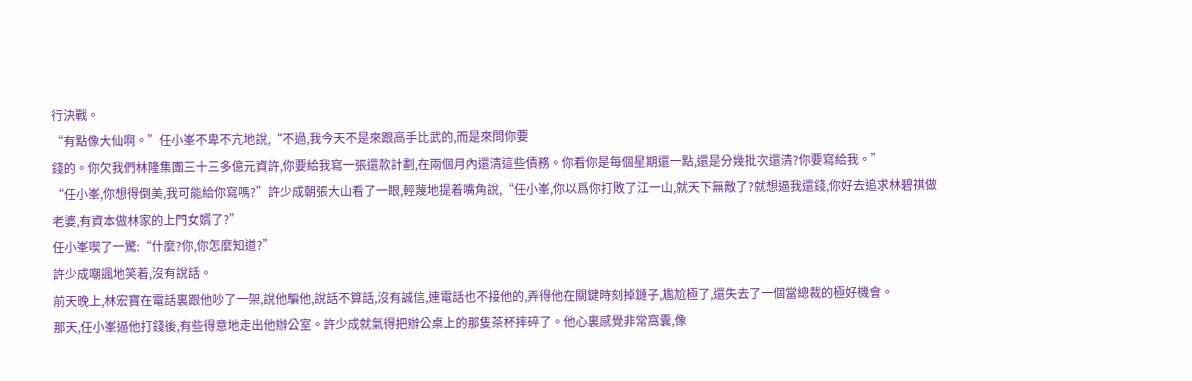行決戰。
“有點像大仙啊。”任小峯不卑不亢地說,“不過,我今天不是來跟高手比武的,而是來問你要
錢的。你欠我們林隆集團三十三多億元資許,你要給我寫一張還款計劃,在兩個月內還清這些債務。你看你是每個星期還一點,還是分幾批次還清?你要寫給我。”
“任小峯,你想得倒美,我可能給你寫嗎?”許少成朝張大山看了一眼,輕蔑地提着嘴角說,“任小峯,你以爲你打敗了江一山,就天下無敵了?就想逼我還錢,你好去追求林碧祺做老婆,有資本做林家的上門女婿了?”
任小峯喫了一驚:“什麼?你,你怎麼知道?”
許少成嘲諷地笑着,沒有說話。
前天晚上,林宏寶在電話裏跟他吵了一架,說他騙他,說話不算話,沒有誠信,連電話也不接他的,弄得他在關鍵時刻掉鏈子,尷尬極了,還失去了一個當總裁的極好機會。
那天,任小峯逼他打錢後,有些得意地走出他辦公室。許少成就氣得把辦公桌上的那隻茶杯摔碎了。他心裏感覺非常窩囊,像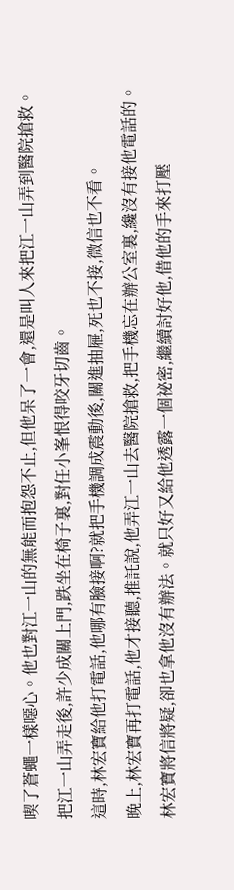喫了蒼蠅一樣噁心。他也對江一山的無能而抱怨不止,但他呆了一會,還是叫人來把江一山弄到醫院搶救。
把江一山弄走後,許少成關上門,跌坐在椅子裏,對任小峯恨得咬牙切齒。
這時,林宏寶給他打電話,他哪有臉接啊?就把手機調成震動後,關進抽屜,死也不接,微信也不看。
晚上,林宏寶再打電話,他才接聽,推託說,他弄江一山去醫院搶救,把手機忘在辦公室裏,纔沒有接他電話的。
林宏寶將信將疑,卻也拿他沒有辦法。就只好又給他透露一個祕密,繼續討好他,借他的手來打壓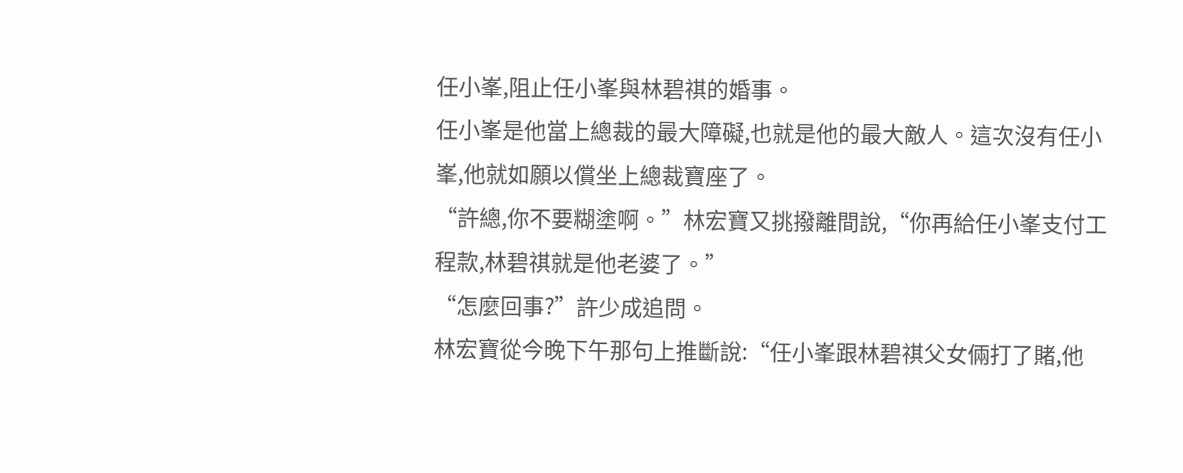任小峯,阻止任小峯與林碧祺的婚事。
任小峯是他當上總裁的最大障礙,也就是他的最大敵人。這次沒有任小峯,他就如願以償坐上總裁寶座了。
“許總,你不要糊塗啊。”林宏寶又挑撥離間說,“你再給任小峯支付工程款,林碧祺就是他老婆了。”
“怎麼回事?”許少成追問。
林宏寶從今晚下午那句上推斷說:“任小峯跟林碧祺父女倆打了賭,他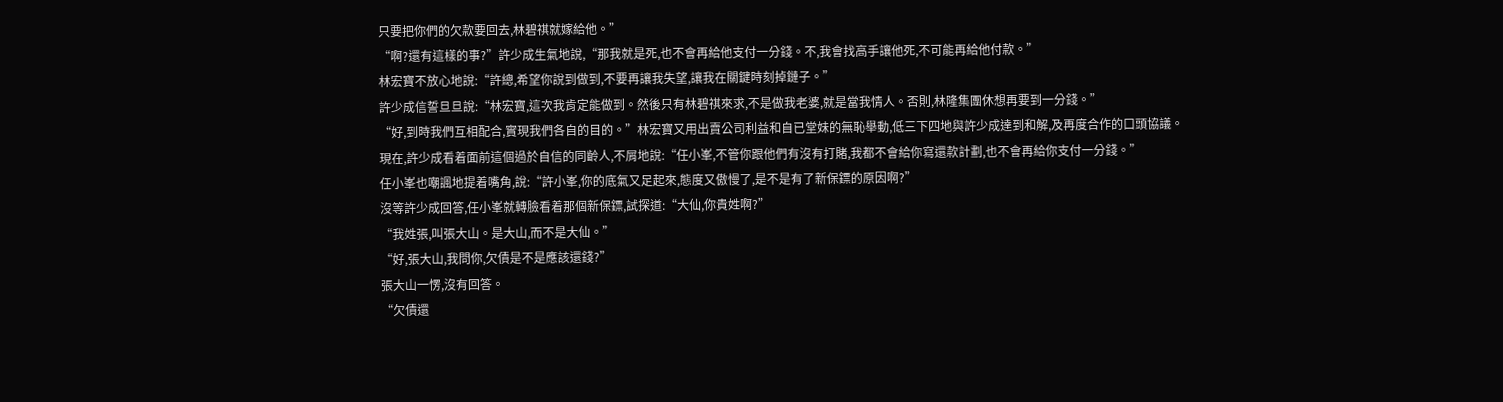只要把你們的欠款要回去,林碧祺就嫁給他。”
“啊?還有這樣的事?”許少成生氣地說,“那我就是死,也不會再給他支付一分錢。不,我會找高手讓他死,不可能再給他付款。”
林宏寶不放心地說:“許總,希望你說到做到,不要再讓我失望,讓我在關鍵時刻掉鏈子。”
許少成信誓旦旦說:“林宏寶,這次我肯定能做到。然後只有林碧祺來求,不是做我老婆,就是當我情人。否則,林隆集團休想再要到一分錢。”
“好,到時我們互相配合,實現我們各自的目的。”林宏寶又用出賣公司利益和自已堂妹的無恥舉動,低三下四地與許少成達到和解,及再度合作的口頭協議。
現在,許少成看着面前這個過於自信的同齡人,不屑地說:“任小峯,不管你跟他們有沒有打賭,我都不會給你寫還款計劃,也不會再給你支付一分錢。”
任小峯也嘲諷地提着嘴角,說:“許小峯,你的底氣又足起來,態度又傲慢了,是不是有了新保鏢的原因啊?”
沒等許少成回答,任小峯就轉臉看着那個新保鏢,試探道:“大仙,你貴姓啊?”
“我姓張,叫張大山。是大山,而不是大仙。”
“好,張大山,我問你,欠債是不是應該還錢?”
張大山一愣,沒有回答。
“欠債還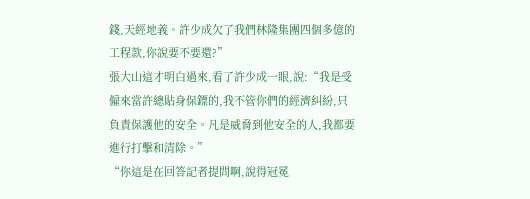錢,天經地義。許少成欠了我們林隆集團四個多億的工程款,你說要不要還?”
張大山這才明白過來,看了許少成一眼,說:“我是受僱來當許總貼身保鏢的,我不管你們的經濟糾紛,只負責保護他的安全。凡是威脅到他安全的人,我都要進行打擊和清除。”
“你這是在回答記者提問啊,說得冠冕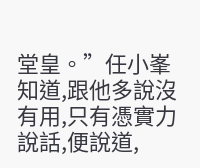堂皇。”任小峯知道,跟他多說沒有用,只有憑實力說話,便說道,